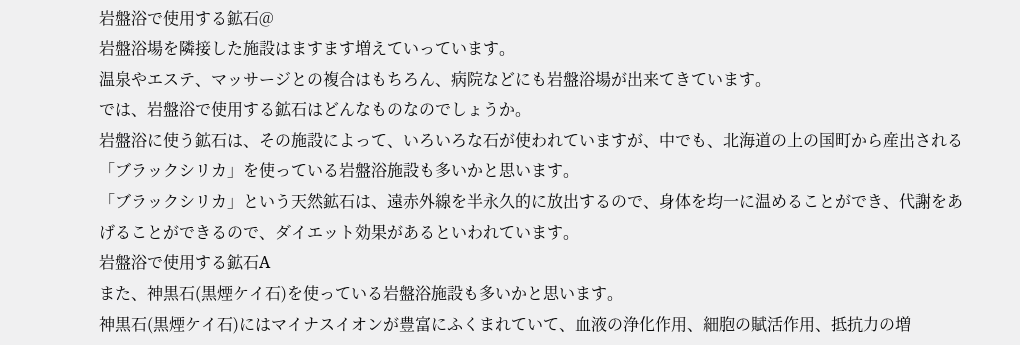岩盤浴で使用する鉱石@
岩盤浴場を隣接した施設はますます増えていっています。
温泉やエステ、マッサージとの複合はもちろん、病院などにも岩盤浴場が出来てきています。
では、岩盤浴で使用する鉱石はどんなものなのでしょうか。
岩盤浴に使う鉱石は、その施設によって、いろいろな石が使われていますが、中でも、北海道の上の国町から産出される「ブラックシリカ」を使っている岩盤浴施設も多いかと思います。
「ブラックシリカ」という天然鉱石は、遠赤外線を半永久的に放出するので、身体を均一に温めることができ、代謝をあげることができるので、ダイエット効果があるといわれています。
岩盤浴で使用する鉱石A
また、神黒石(黒煙ケイ石)を使っている岩盤浴施設も多いかと思います。
神黒石(黒煙ケイ石)にはマイナスイオンが豊富にふくまれていて、血液の浄化作用、細胞の賦活作用、抵抗力の増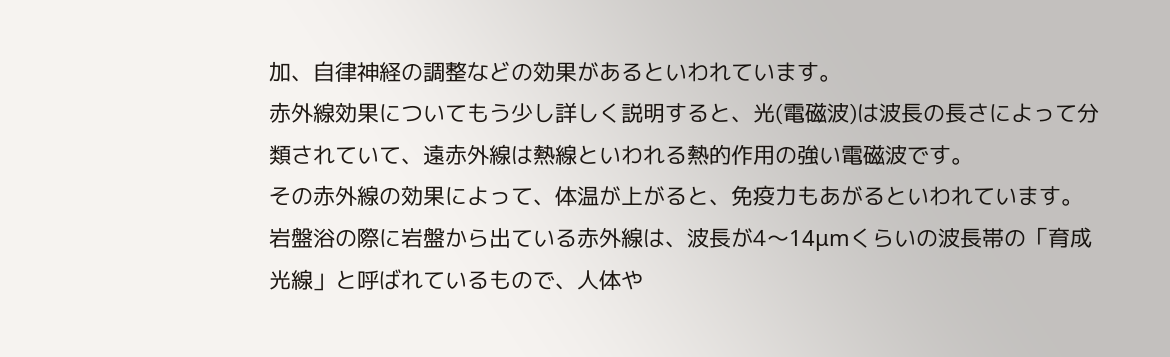加、自律神経の調整などの効果があるといわれています。
赤外線効果についてもう少し詳しく説明すると、光(電磁波)は波長の長さによって分類されていて、遠赤外線は熱線といわれる熱的作用の強い電磁波です。
その赤外線の効果によって、体温が上がると、免疫力もあがるといわれています。
岩盤浴の際に岩盤から出ている赤外線は、波長が4〜14μmくらいの波長帯の「育成光線」と呼ばれているもので、人体や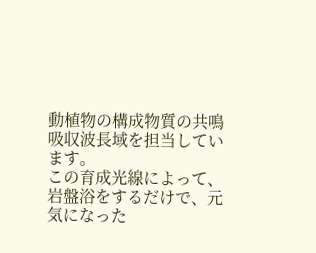動植物の構成物質の共鳴吸収波長域を担当しています。
この育成光線によって、岩盤浴をするだけで、元気になった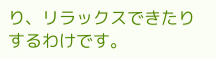り、リラックスできたりするわけです。